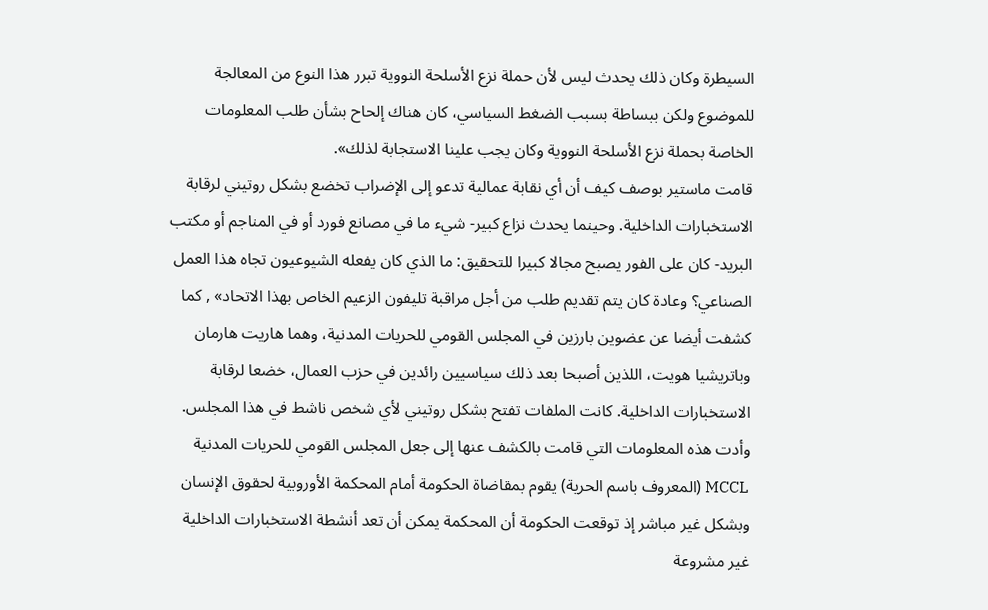السيطرة وكان ذلك يحدث ليس لأن حملة نزع الأسلحة النووية تبرر هذا النوع من المعالجة للموضوع ولكن ببساطة بسبب الضغط السياسي، كان هناك إلحاح بشأن طلب المعلومات الخاصة بحملة نزع الأسلحة النووية وكان يجب علينا الاستجابة لذلك».
قامت ماستير بوصف كيف أن أي نقابة عمالية تدعو إلى الإضراب تخضع بشكل روتيني لرقابة الاستخبارات الداخلية. وحينما يحدث نزاع كبير- شيء ما في مصانع فورد أو في المناجم أو مكتب البريد- كان على الفور يصبح مجالا كبيرا للتحقيق: ما الذي كان يفعله الشيوعيون تجاه هذا العمل الصناعي؟ وعادة كان يتم تقديم طلب من أجل مراقبة تليفون الزعيم الخاص بهذا الاتحاد» , كما كشفت أيضا عن عضوين بارزين في المجلس القومي للحريات المدنية، وهما هاريت هارمان وباتريشيا هويت، اللذين أصبحا بعد ذلك سياسيين رائدين في حزب العمال، خضعا لرقابة الاستخبارات الداخلية. كانت الملفات تفتح بشكل روتيني لأي شخص ناشط في هذا المجلس.
وأدت هذه المعلومات التي قامت بالكشف عنها إلى جعل المجلس القومي للحريات المدنية MCCL (المعروف باسم الحرية) يقوم بمقاضاة الحكومة أمام المحكمة الأوروبية لحقوق الإنسان وبشكل غير مباشر إذ توقعت الحكومة أن المحكمة يمكن أن تعد أنشطة الاستخبارات الداخلية غير مشروعة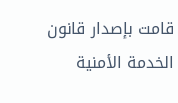قامت بإصدار قانون الخدمة الأمنية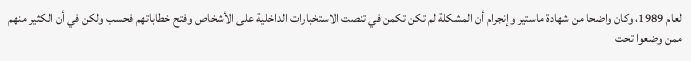لعام 1989، وكان واضحا من شهادة ماستير وإنجرام أن المشكلة لم تكن تكمن في تنصت الاستخبارات الداخلية على الأشخاص وفتح خطاباتهم فحسب ولكن في أن الكثير منهم ممن وضعوا تحت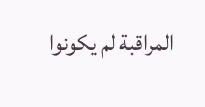المراقبة لم يكونوا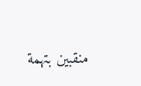منقبين بتهمة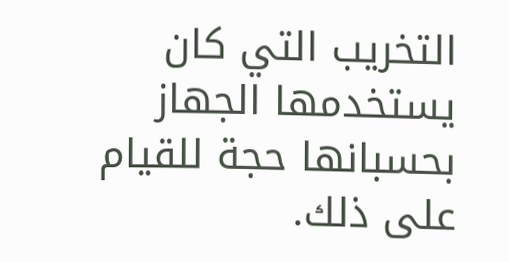التخريب التي كان يستخدمها الجهاز بحسبانها حجة للقيام على ذلك.